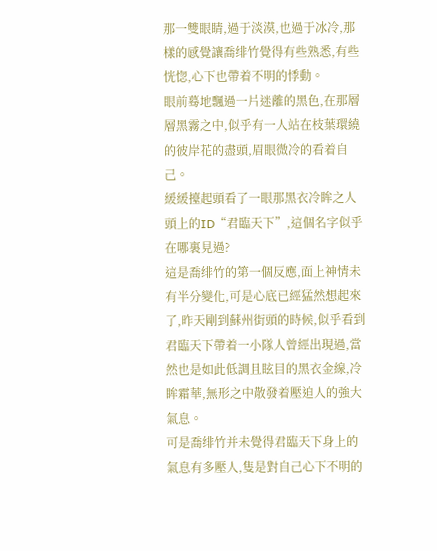那一雙眼睛,過于淡漠,也過于冰冷,那樣的感覺讓喬绯竹覺得有些熟悉,有些恍惚,心下也帶着不明的悸動。
眼前蓦地飄過一片迷離的黑色,在那層層黑霧之中,似乎有一人站在枝葉環繞的彼岸花的盡頭,眉眼微冷的看着自己。
緩緩擡起頭看了一眼那黑衣冷眸之人頭上的ID“君臨天下”,這個名字似乎在哪裏見過?
這是喬绯竹的第一個反應,面上神情未有半分變化,可是心底已經猛然想起來了,昨天剛到蘇州街頭的時候,似乎看到君臨天下帶着一小隊人曾經出現過,當然也是如此低調且眩目的黑衣金線,冷眸霜華,無形之中散發着壓迫人的強大氣息。
可是喬绯竹并未覺得君臨天下身上的氣息有多壓人,隻是對自己心下不明的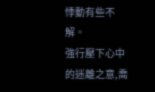悸動有些不解。
強行壓下心中的迷離之意,喬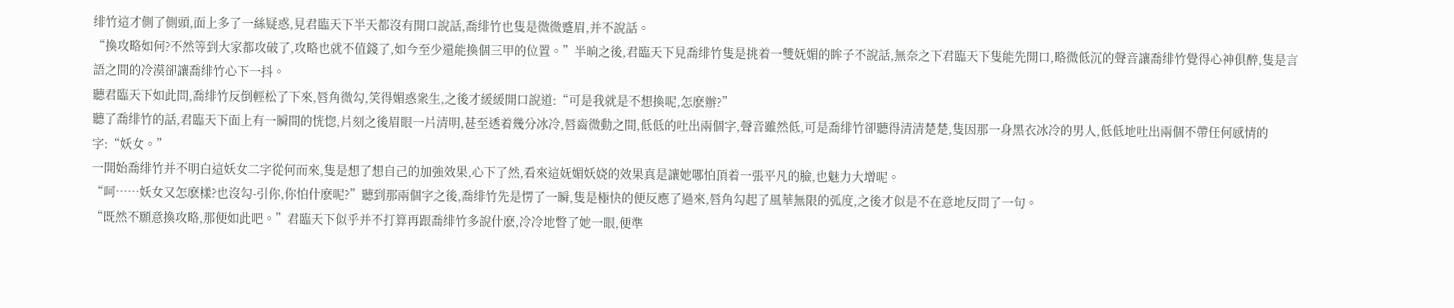绯竹這才側了側頭,面上多了一絲疑惑,見君臨天下半天都沒有開口說話,喬绯竹也隻是微微蹙眉,并不說話。
“換攻略如何?不然等到大家都攻破了,攻略也就不值錢了,如今至少還能換個三甲的位置。”半晌之後,君臨天下見喬绯竹隻是挑着一雙妩媚的眸子不說話,無奈之下君臨天下隻能先開口,略微低沉的聲音讓喬绯竹覺得心神俱醉,隻是言語之間的冷漠卻讓喬绯竹心下一抖。
聽君臨天下如此問,喬绯竹反倒輕松了下來,唇角微勾,笑得媚惑衆生,之後才緩緩開口說道:“可是我就是不想換呢,怎麽辦?”
聽了喬绯竹的話,君臨天下面上有一瞬間的恍惚,片刻之後眉眼一片清明,甚至透着幾分冰冷,唇齒微動之間,低低的吐出兩個字,聲音雖然低,可是喬绯竹卻聽得清清楚楚,隻因那一身黑衣冰冷的男人,低低地吐出兩個不帶任何感情的字:“妖女。”
一開始喬绯竹并不明白這妖女二字從何而來,隻是想了想自己的加強效果,心下了然,看來這妩媚妖娆的效果真是讓她哪怕頂着一張平凡的臉,也魅力大增呢。
“呵……妖女又怎麽樣?也沒勾-引你,你怕什麽呢?”聽到那兩個字之後,喬绯竹先是愣了一瞬,隻是極快的便反應了過來,唇角勾起了風華無限的弧度,之後才似是不在意地反問了一句。
“既然不願意換攻略,那便如此吧。”君臨天下似乎并不打算再跟喬绯竹多說什麽,冷冷地瞥了她一眼,便準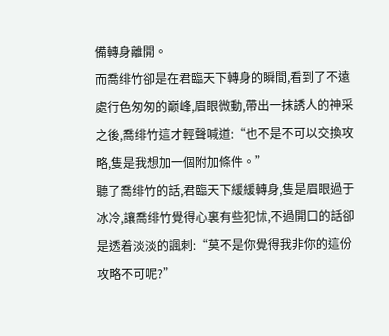備轉身離開。
而喬绯竹卻是在君臨天下轉身的瞬間,看到了不遠處行色匆匆的巅峰,眉眼微動,帶出一抹誘人的神采之後,喬绯竹這才輕聲喊道:“也不是不可以交換攻略,隻是我想加一個附加條件。”
聽了喬绯竹的話,君臨天下緩緩轉身,隻是眉眼過于冰冷,讓喬绯竹覺得心裏有些犯怵,不過開口的話卻是透着淡淡的諷刺:“莫不是你覺得我非你的這份攻略不可呢?”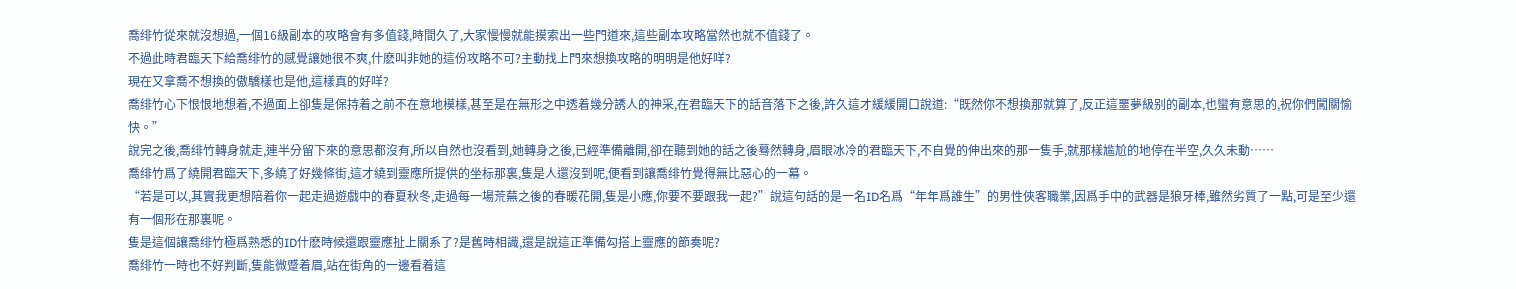喬绯竹從來就沒想過,一個16級副本的攻略會有多值錢,時間久了,大家慢慢就能摸索出一些門道來,這些副本攻略當然也就不值錢了。
不過此時君臨天下給喬绯竹的感覺讓她很不爽,什麽叫非她的這份攻略不可?主動找上門來想換攻略的明明是他好咩?
現在又拿喬不想換的傲驕樣也是他,這樣真的好咩?
喬绯竹心下恨恨地想着,不過面上卻隻是保持着之前不在意地模樣,甚至是在無形之中透着幾分誘人的神采,在君臨天下的話音落下之後,許久這才緩緩開口說道:“既然你不想換那就算了,反正這噩夢級别的副本,也蠻有意思的,祝你們闖關愉快。”
說完之後,喬绯竹轉身就走,連半分留下來的意思都沒有,所以自然也沒看到,她轉身之後,已經準備離開,卻在聽到她的話之後蓦然轉身,眉眼冰冷的君臨天下,不自覺的伸出來的那一隻手,就那樣尴尬的地停在半空,久久未動……
喬绯竹爲了繞開君臨天下,多繞了好幾條街,這才繞到靈應所提供的坐标那裏,隻是人還沒到呢,便看到讓喬绯竹覺得無比惡心的一幕。
“若是可以,其實我更想陪着你一起走過遊戲中的春夏秋冬,走過每一場荒蕪之後的春暖花開,隻是小應,你要不要跟我一起?”說這句話的是一名ID名爲“年年爲誰生”的男性俠客職業,因爲手中的武器是狼牙棒,雖然劣質了一點,可是至少還有一個形在那裏呢。
隻是這個讓喬绯竹極爲熟悉的ID什麽時候還跟靈應扯上關系了?是舊時相識,還是說這正準備勾搭上靈應的節奏呢?
喬绯竹一時也不好判斷,隻能微蹙着眉,站在街角的一邊看着這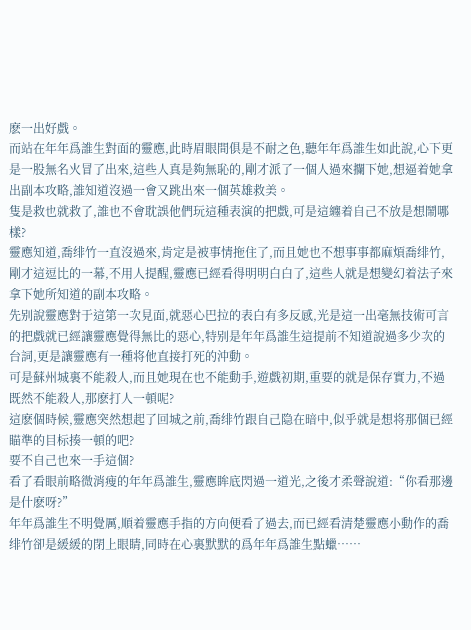麽一出好戲。
而站在年年爲誰生對面的靈應,此時眉眼間俱是不耐之色,聽年年爲誰生如此說,心下更是一股無名火冒了出來,這些人真是夠無恥的,剛才派了一個人過來攔下她,想逼着她拿出副本攻略,誰知道沒過一會又跳出來一個英雄救美。
隻是救也就救了,誰也不會耽誤他們玩這種表演的把戲,可是這纏着自己不放是想鬧哪樣?
靈應知道,喬绯竹一直沒過來,肯定是被事情拖住了,而且她也不想事事都麻煩喬绯竹,剛才這逗比的一幕,不用人提醒,靈應已經看得明明白白了,這些人就是想變幻着法子來拿下她所知道的副本攻略。
先别說靈應對于這第一次見面,就惡心巴拉的表白有多反感,光是這一出毫無技術可言的把戲就已經讓靈應覺得無比的惡心,特别是年年爲誰生這提前不知道說過多少次的台詞,更是讓靈應有一種将他直接打死的沖動。
可是蘇州城裏不能殺人,而且她現在也不能動手,遊戲初期,重要的就是保存實力,不過既然不能殺人,那麽打人一頓呢?
這麽個時候,靈應突然想起了回城之前,喬绯竹跟自己隐在暗中,似乎就是想将那個已經瞄準的目标揍一頓的吧?
要不自己也來一手這個?
看了看眼前略微消瘦的年年爲誰生,靈應眸底閃過一道光,之後才柔聲說道:“你看那邊是什麽呀?”
年年爲誰生不明覺厲,順着靈應手指的方向便看了過去,而已經看清楚靈應小動作的喬绯竹卻是緩緩的閉上眼睛,同時在心裏默默的爲年年爲誰生點蠟……